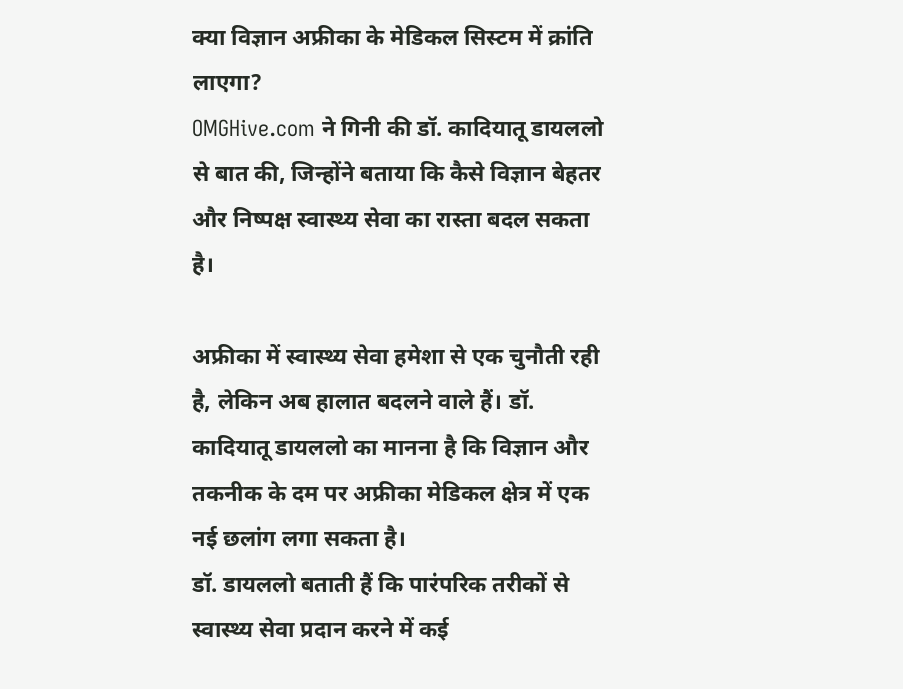क्या विज्ञान अफ्रीका के मेडिकल सिस्टम में क्रांति लाएगा?
OMGHive.com ने गिनी की डॉ. कादियातू डायललो से बात की, जिन्होंने बताया कि कैसे विज्ञान बेहतर और निष्पक्ष स्वास्थ्य सेवा का रास्ता बदल सकता है।

अफ्रीका में स्वास्थ्य सेवा हमेशा से एक चुनौती रही है, लेकिन अब हालात बदलने वाले हैं। डॉ. कादियातू डायललो का मानना है कि विज्ञान और तकनीक के दम पर अफ्रीका मेडिकल क्षेत्र में एक नई छलांग लगा सकता है।
डॉ. डायललो बताती हैं कि पारंपरिक तरीकों से स्वास्थ्य सेवा प्रदान करने में कई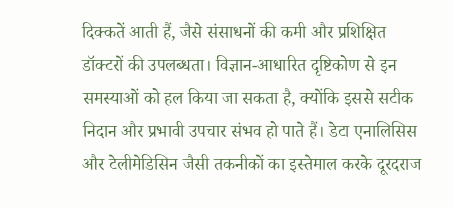दिक्कतें आती हैं, जैसे संसाधनों की कमी और प्रशिक्षित डॉक्टरों की उपलब्धता। विज्ञान-आधारित दृष्टिकोण से इन समस्याओं को हल किया जा सकता है, क्योंकि इससे सटीक निदान और प्रभावी उपचार संभव हो पाते हैं। डेटा एनालिसिस और टेलीमेडिसिन जैसी तकनीकों का इस्तेमाल करके दूरदराज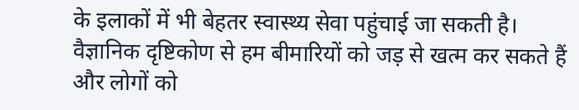के इलाकों में भी बेहतर स्वास्थ्य सेवा पहुंचाई जा सकती है।
वैज्ञानिक दृष्टिकोण से हम बीमारियों को जड़ से खत्म कर सकते हैं और लोगों को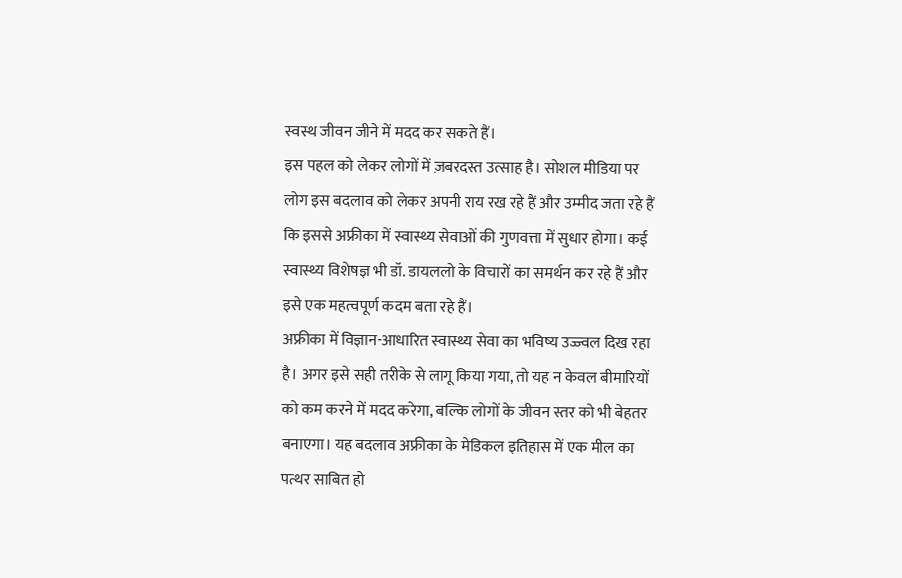स्वस्थ जीवन जीने में मदद कर सकते हैं।
इस पहल को लेकर लोगों में ज़बरदस्त उत्साह है। सोशल मीडिया पर लोग इस बदलाव को लेकर अपनी राय रख रहे हैं और उम्मीद जता रहे हैं कि इससे अफ्रीका में स्वास्थ्य सेवाओं की गुणवत्ता में सुधार होगा। कई स्वास्थ्य विशेषज्ञ भी डॉ. डायललो के विचारों का समर्थन कर रहे हैं और इसे एक महत्वपूर्ण कदम बता रहे हैं।
अफ्रीका में विज्ञान-आधारित स्वास्थ्य सेवा का भविष्य उज्ज्वल दिख रहा है। अगर इसे सही तरीके से लागू किया गया, तो यह न केवल बीमारियों को कम करने में मदद करेगा, बल्कि लोगों के जीवन स्तर को भी बेहतर बनाएगा। यह बदलाव अफ्रीका के मेडिकल इतिहास में एक मील का पत्थर साबित हो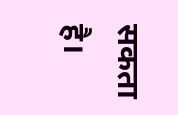सकता है।